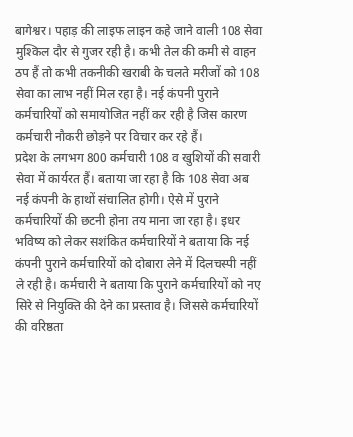बागेश्वर। पहाड़ की लाइफ लाइन कहे जाने वाली 108 सेवा मुश्किल दौर से गुजर रही है। कभी तेल की कमी से वाहन ठप हैं तो कभी तकनीकी खराबी के चलते मरीजों को 108 सेवा का लाभ नहीं मिल रहा है। नई कंपनी पुराने कर्मचारियों को समायोजित नहीं कर रही है जिस कारण कर्मचारी नौकरी छोड़ने पर विचार कर रहे हैं।
प्रदेश के लगभग 800 कर्मचारी 108 व खुशियों की सवारी सेवा में कार्यरत हैं। बताया जा रहा है कि 108 सेवा अब नई कंपनी के हाथों संचालित होगी। ऐसे में पुराने कर्मचारियों की छटनी होना तय माना जा रहा है। इधर भविष्य को लेकर सशंकित कर्मचारियों ने बताया कि नई कंपनी पुराने कर्मचारियों को दोबारा लेने में दिलचस्पी नहीं ले रही है। कर्मचारी ने बताया कि पुराने कर्मचारियों को नए सिरे से नियुक्ति की देने का प्रस्ताव है। जिससे कर्मचारियों की वरिष्ठता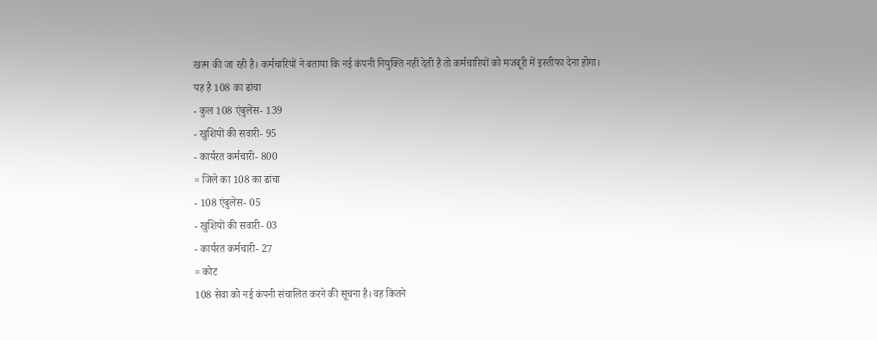खत्म की जा रही है। कर्मचारियों ने बताया कि नई कंपनी नियुक्ति नहीं देती है तो कर्मचारियों को मजबूरी में इस्तीफा देना होगा।
यह है 108 का ढांचा
- कुल 108 एंबुलेंस- 139
- खुशियों की सवारी- 95
- कार्यरत कर्मचारी- 800
= जिले का 108 का ढांचा
- 108 एंबुलेंस- 05
- खुशियों की सवारी- 03
- कार्यरत कर्मचारी- 27
= कोट
108 सेवा को नई कंपनी संचालित करने की सूचना है। वह कितने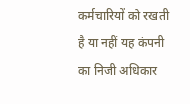कर्मचारियों को रखती है या नहीं यह कंपनी का निजी अधिकार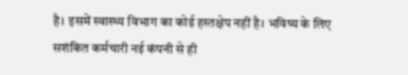है। इसमें स्वास्थ्य विभाग का कोई हस्तक्षेप नहीं है। भविष्य के लिए सशंकित कर्मचारी नई कंपनी से ही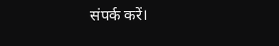संपर्क करें।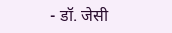- डॉ. जेसी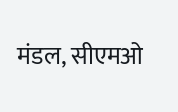मंडल, सीएमओ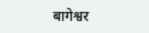बागेश्वर